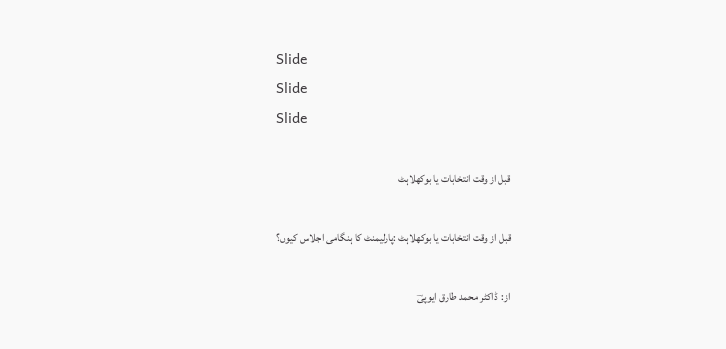Slide
Slide
Slide

قبل از وقت انتخابات یا بوکھلاہٹ

قبل از وقت انتخابات یا بوکھلاہٹ :پارلیمنٹ کا ہنگامی اجلاس کیوں؟

از:  ڈاکٹر محمد طارق ایوپیؔ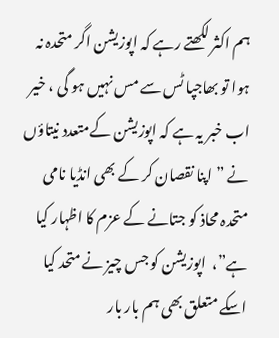ہم اکثر لکھتے رہے کہ اپوزیشن اگر متحدہ نہ ہوا تو بھاجپا ٹس سے مس نہیں ہو گی ، خیر اب خبر یہ ہے کہ اپوزیشن کےمتعدد نیتاؤں نے ” اپنا نقصان کر کے بھی انڈیا نامی متحدہ محاذ کو جتانے کے عزم کا اظہار کیا ہے”،  اپوزیشن کو جس چیز نے متحد کیا اسکے متعلق بھی ہم بار بار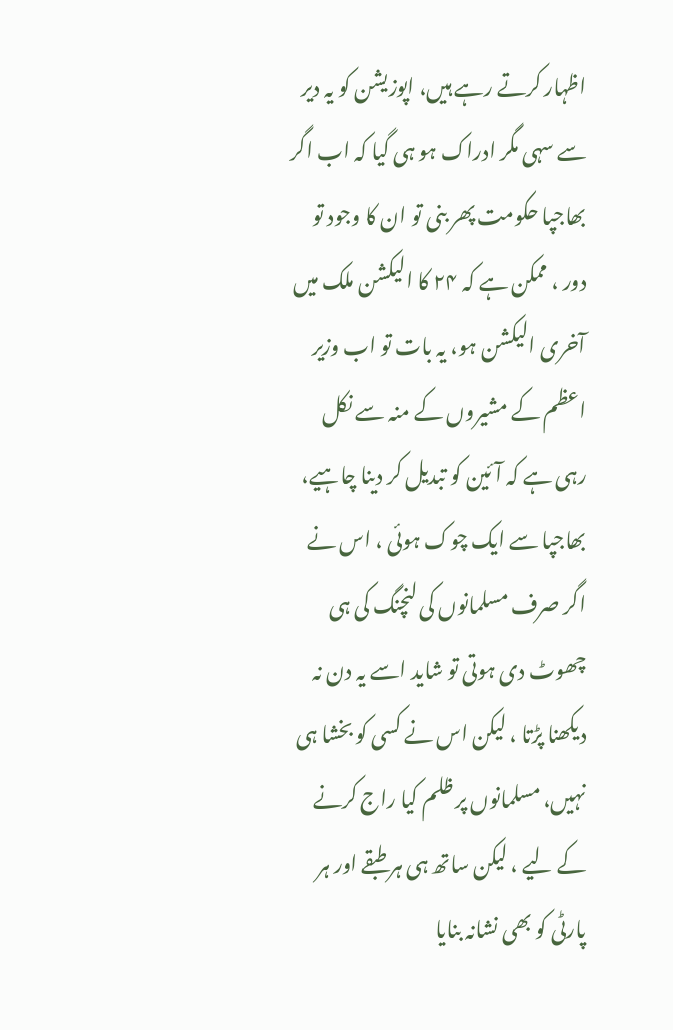اظہار کرتے رہے ہیں، اپوزیشن کو یہ دیر سے سہی مگر ادراک ہو ہی گیا کہ اب اگر بھاجپا حکومت پھر بنی تو ان کا وجود تو دور ، ممکن ہے کہ ۲۴ کا الیکشن ملک میں آخری الیکشن ہو، یہ بات تو اب وزیر اعظم کے مشیروں کے منہ سے نکل رہی ہے کہ آئین کو تبدیل کر دینا چاہیے، بھاجپا سے ایک چوک ہوئی ، اس نے اگر صرف مسلمانوں کی لنچنگ کی ہی چھوٹ دی ہوتی تو شاید اسے یہ دن نہ دیکھنا پڑتا ، لیکن اس نے کسی کو بخشا ہی نہیں، مسلمانوں پر ظلم کیا راج کرنے کے لیے ، لیکن ساتھ ہی ہر طبقے اور ہر پارٹی کو بھی نشانہ بنایا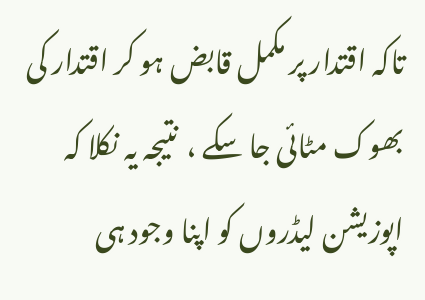تاکہ اقتدار پر مکمل قابض ہو کر اقتدار کی بھوک مٹائی جا سکے ،  نتیجہ یہ نکلا کہ اپوزیشن لیڈروں کو اپنا وجود ہی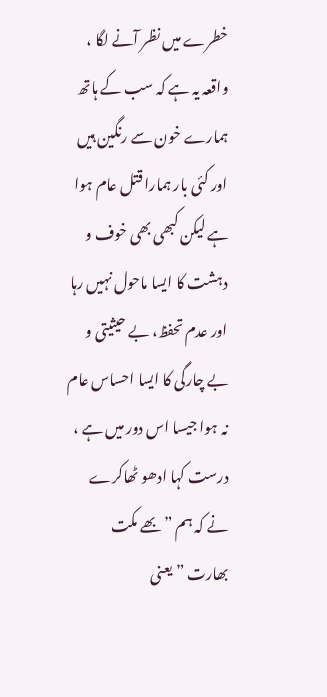خطرے میں نظر آنے لگا ، واقعہ یہ ہے کہ سب کے ہاتھ ہمارے خون سے رنگین ہیں اور کئی بار ہمارا قتل عام ہوا ہے لیکن کبھی بھی خوف و دہشت کا ایسا ماحول نہیں رہا اور عدم تحفظ، بے حیثیتی و بے چارگی کا ایسا احساس عام نہ ہوا جیسا اس دور میں ہے ، درست کہا ادھو ٹھاکرے نے کہ ہم ” بھے مکت بھارت ” یعنی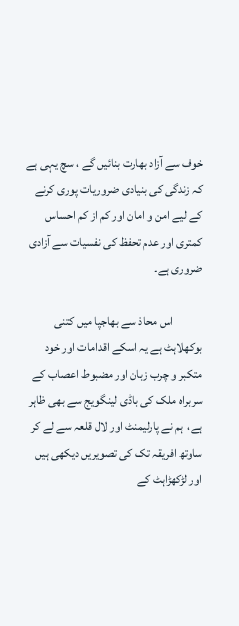خوف سے آزاد بھارت بنائیں گے ، سچ یہی ہے کہ زندگی کی بنیادی ضروریات پوری کرنے کے لیے امن و امان اور کم از کم احساس کمتری اور عدم تحفظ کی نفسیات سے آزادی ضروری ہے۔

            اس محاذ سے بھاجپا میں کتنی بوکھلاہٹ ہے یہ اسکے اقدامات اور خود متکبر و چرب زبان اور مضبوط اعصاب کے سربراہ ملک کی باڈی لینگویج سے بھی ظاہر ہے،  ہم نے پارلیمنٹ اور لال قلعہ سے لے کر ساوتھ افریقہ تک کی تصویریں دیکھی ہیں اور لڑکھڑاہٹ کے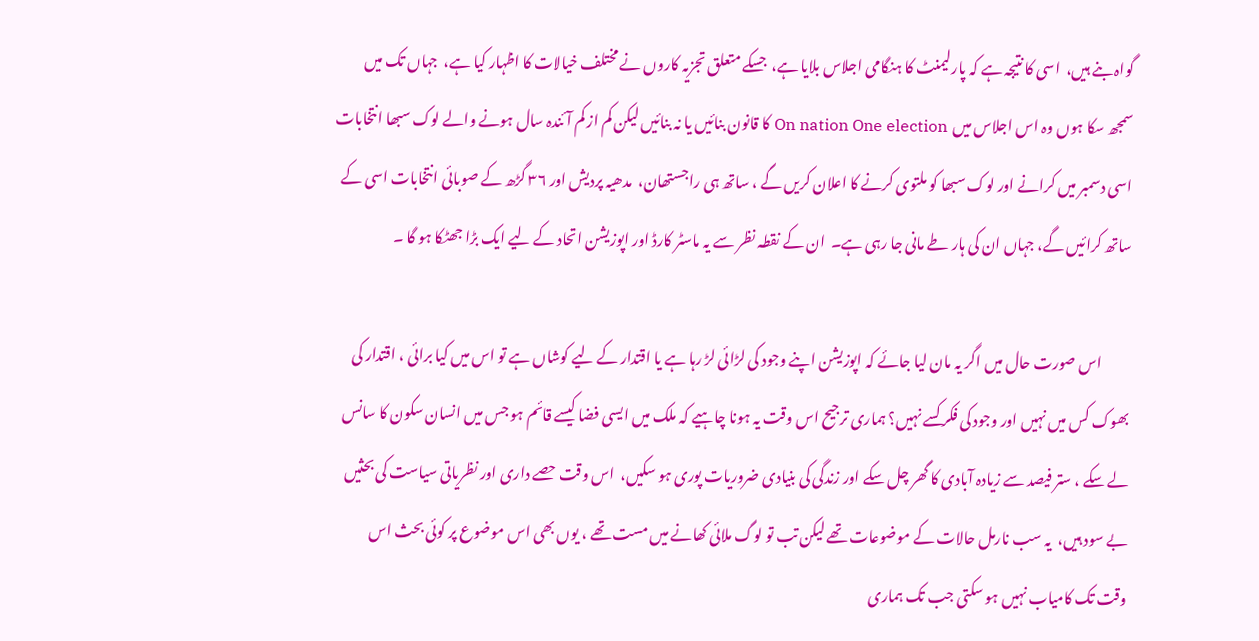گواہ بنے ہیں،  اسی کا نتیجہ ہے کہ پارلیمنٹ کا ہنگامی اجلاس بلایا ہے،  جسکے متعلق تجزیہ کاروں نے مختلف خیالات کا اظہار کیا ہے،  جہاں تک میں سمجھ سکا ہوں وہ اس اجلاس میں  On nation One election کا قانون بنائیں یا نہ بنائیں لیکن کم از کم آئندہ سال ہونے والے لوک سبھا انتخابات اسی دسمبر میں کرانے اور لوک سبھا کو ملتوی کرنے کا اعلان کریں گے ، ساتھ ہی راجستھان،  مدھیہ پردیش اور ۳۶ گڑھ کے صوبائی انتخابات اسی کے ساتھ کرائیں گے، جہاں ان کی ہار طے مانی جا رہی ہے۔  ان کے نقطہ نظر سے یہ ماسٹر کارڈ اور اپوزیشن اتحاد کے لیے ایک بڑا جھٹکا ہو گا ۔

          اس صورت حال میں اگر یہ مان لیا جائے کہ اپوزیشن اپنے وجود کی لڑائی لڑ رہا ہے یا اقتدار کے لیے کوشاں ہے تو اس میں کیا برائی ، اقتدار کی بھوک کس میں نہیں اور وجود کی فکر کسے نہیں؟ ہماری ترجیح اس وقت یہ ہونا چاہیے کہ ملک میں ایسی فضا کیسے قائم ہو جس میں انسان سکون کا سانس لے سکے ، ستر فیصد سے زیادہ آبادی کا گھر چل سکے اور زندگی کی بنیادی ضروریات پوری ہو سکیں،  اس وقت حصے داری اور نظریاتی سیاست کی بحثیں بے سود ہیں،  یہ سب نارمل حالات کے موضوعات تھے لیکن تب تو لوگ ملائی کھانے میں مست تھے ، یوں بھی اس موضوع پر کوئی بحث اس وقت تک کامیاب نہیں ہو سکتی جب تک ہماری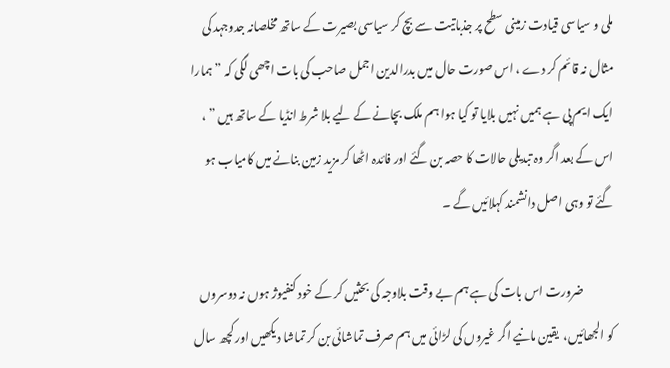ملی و سیاسی قیادت زمینی سطح پر جذباتیت سے بچ کر سیاسی بصیرت کے ساتھ مخلصانہ جدوجہد کی مثال نہ قائم کر دے ، اس صورت حال میں بدرالدین اجمل صاحب کی بات اچھی لگی کہ ” ہمارا ایک ایم پی ہے ہمیں نہیں بلایا تو کیا ہوا ہم ملک بچانے کے لیے بلا شرط انڈیا کے ساتھ ہیں ” ، اس کے بعد اگر وہ تبدیلی حالات کا حصہ بن گئے اور فائدہ اٹھا کر مزید زمین بنانے میں کامیاب ہو گئے تو وہی اصل دانشمند کہلائیں گے ۔

             ضرورت اس بات کی ہے ہم بے وقت بلاوجہ کی بحثیں کر کے خود کنفیوژ ہوں نہ دوسروں کو الجھائیں،  یقین مانیے اگر غیروں کی لڑائی میں ہم صرف تماشائی بن کر تماشا دیکھیں اور کچھ سال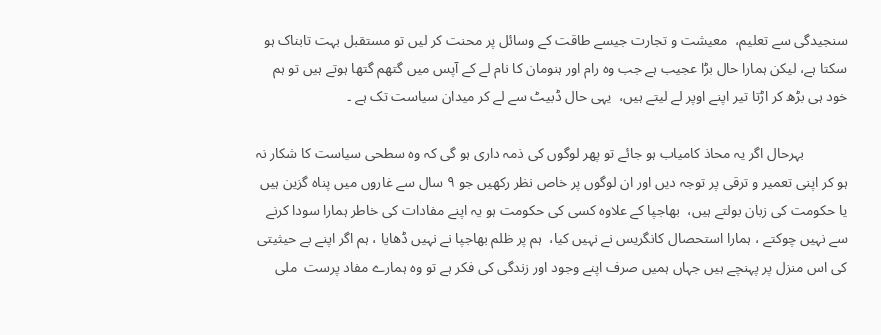سنجیدگی سے تعلیم،  معیشت و تجارت جیسے طاقت کے وسائل پر محنت کر لیں تو مستقبل بہت تابناک ہو سکتا ہے، لیکن ہمارا حال بڑا عجیب ہے جب وہ رام اور ہنومان کا نام لے کے آپس میں گتھم گتھا ہوتے ہیں تو ہم خود ہی بڑھ کر اڑتا تیر اپنے اوپر لے لیتے ہیں،  یہی حال ڈبیٹ سے لے کر میدان سیاست تک ہے ۔

            بہرحال اگر یہ محاذ کامیاب ہو جائے تو پھر لوگوں کی ذمہ داری ہو گی کہ وہ سطحی سیاست کا شکار نہ ہو کر اپنی تعمیر و ترقی پر توجہ دیں اور ان لوگوں پر خاص نظر رکھیں جو ۹ سال سے غاروں میں پناہ گزین ہیں یا حکومت کی زبان بولتے ہیں،  بھاجپا کے علاوہ کسی کی حکومت ہو یہ اپنے مفادات کی خاطر ہمارا سودا کرنے سے نہیں چوکتے ، ہمارا استحصال کانگریس نے نہیں کیا،  ہم پر ظلم بھاجپا نے نہیں ڈھایا ، ہم اگر اپنے بے حیثیتی کی اس منزل پر پہنچے ہیں جہاں ہمیں صرف اپنے وجود اور زندگی کی فکر ہے تو وہ ہمارے مفاد پرست  ملی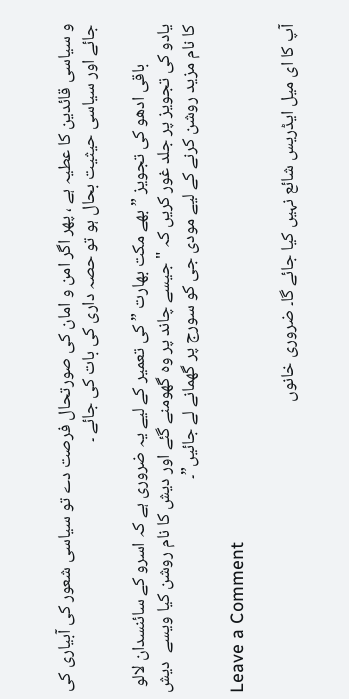و سیاسی قائدین کا عطیہ ہے ، پھر اگر امن و امان کی صورتحال فرصت دے تو سیاسی شعور کی آبیاری کی جائے اور سیاسی حیثیت بحال ہو تو حصہ داری کی بات کی جائے ۔

          باقی ادھو کی تجویز ” بھے مکت بھارت ” کی تعمیر کے لیے یہ ضروری ہے کہ اسرو کے سائنسدان لالو یادو کی تجویز پر جلد غور کریں کہ "جیسے چاند پر وہ گھومنے گئے اور دیش کا نام روشن کیا ویسے  دیش کا نام مزید روشن کرنے کے لیے مودی جی کو سورج پر گھمانے لے جائیں”۔

Leave a Comment

آپ کا ای میل ایڈریس شائع نہیں کیا جائے گا۔ ضروری خانوں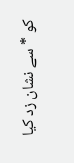کو * سے نشان زد کیا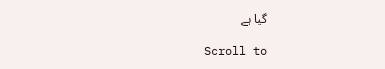گیا ہے

Scroll to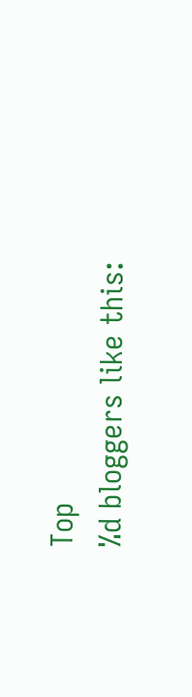Top
%d bloggers like this: